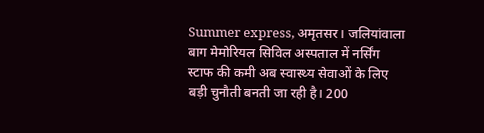Summer express, अमृतसर। जलियांवाला बाग मेमोरियल सिविल अस्पताल में नर्सिंग स्टाफ की कमी अब स्वास्थ्य सेवाओं के लिए बड़ी चुनौती बनती जा रही है। 200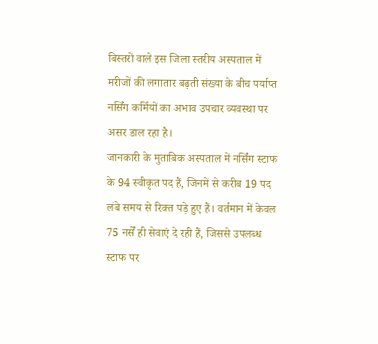बिस्तरों वाले इस जिला स्तरीय अस्पताल में मरीजों की लगातार बढ़ती संख्या के बीच पर्याप्त नर्सिंग कर्मियों का अभाव उपचार व्यवस्था पर असर डाल रहा है।
जानकारी के मुताबिक अस्पताल में नर्सिंग स्टाफ के 94 स्वीकृत पद हैं, जिनमें से करीब 19 पद लंबे समय से रिक्त पड़े हुए हैं। वर्तमान में केवल 75 नर्सें ही सेवाएं दे रही हैं, जिससे उपलब्ध स्टाफ पर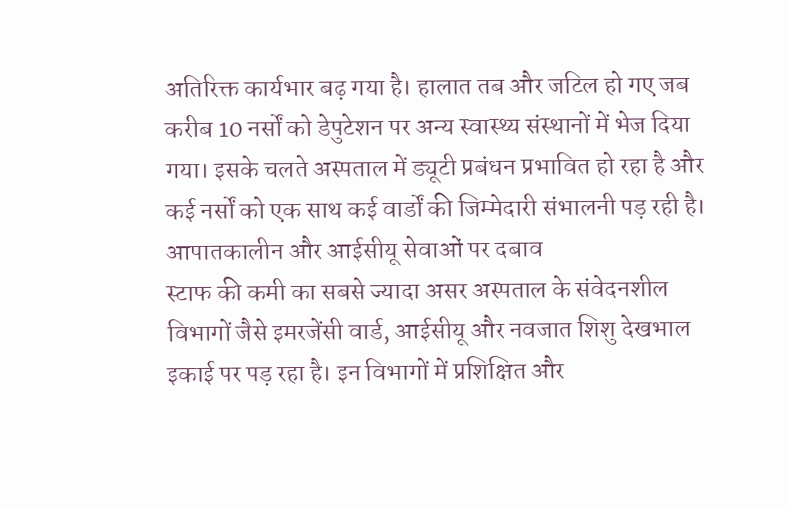अतिरिक्त कार्यभार बढ़ गया है। हालात तब और जटिल हो गए जब करीब 10 नर्सों को डेपुटेशन पर अन्य स्वास्थ्य संस्थानों में भेज दिया गया। इसके चलते अस्पताल में ड्यूटी प्रबंधन प्रभावित हो रहा है और कई नर्सों को एक साथ कई वार्डों की जिम्मेदारी संभालनी पड़ रही है।
आपातकालीन और आईसीयू सेवाओं पर दबाव
स्टाफ की कमी का सबसे ज्यादा असर अस्पताल के संवेदनशील विभागों जैसे इमरजेंसी वार्ड, आईसीयू और नवजात शिशु देखभाल इकाई पर पड़ रहा है। इन विभागों में प्रशिक्षित और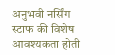अनुभवी नर्सिंग स्टाफ की विशेष आवश्यकता होती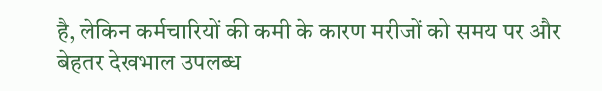है, लेकिन कर्मचारियों की कमी के कारण मरीजों को समय पर और बेहतर देखभाल उपलब्ध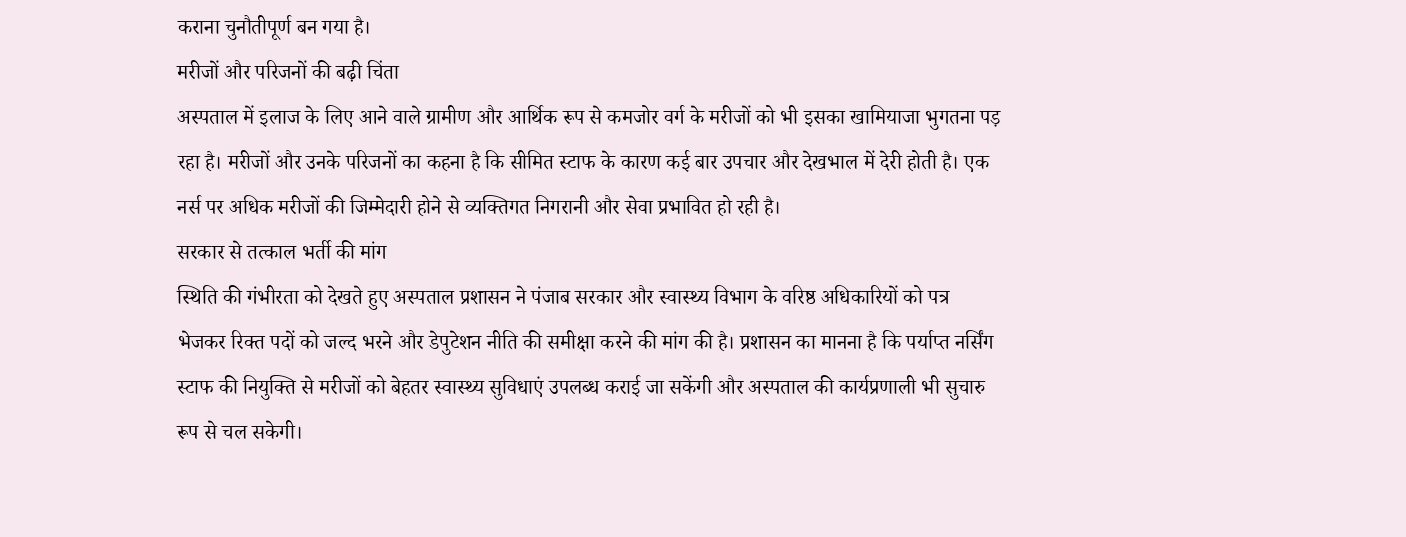कराना चुनौतीपूर्ण बन गया है।
मरीजों और परिजनों की बढ़ी चिंता
अस्पताल में इलाज के लिए आने वाले ग्रामीण और आर्थिक रूप से कमजोर वर्ग के मरीजों को भी इसका खामियाजा भुगतना पड़ रहा है। मरीजों और उनके परिजनों का कहना है कि सीमित स्टाफ के कारण कई बार उपचार और देखभाल में देरी होती है। एक नर्स पर अधिक मरीजों की जिम्मेदारी होने से व्यक्तिगत निगरानी और सेवा प्रभावित हो रही है।
सरकार से तत्काल भर्ती की मांग
स्थिति की गंभीरता को देखते हुए अस्पताल प्रशासन ने पंजाब सरकार और स्वास्थ्य विभाग के वरिष्ठ अधिकारियों को पत्र भेजकर रिक्त पदों को जल्द भरने और डेपुटेशन नीति की समीक्षा करने की मांग की है। प्रशासन का मानना है कि पर्याप्त नर्सिंग स्टाफ की नियुक्ति से मरीजों को बेहतर स्वास्थ्य सुविधाएं उपलब्ध कराई जा सकेंगी और अस्पताल की कार्यप्रणाली भी सुचारु रूप से चल सकेगी।